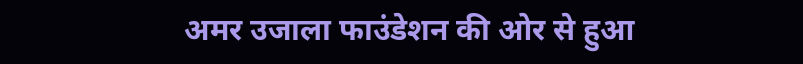अमर उजाला फाउंडेशन की ओर से हुआ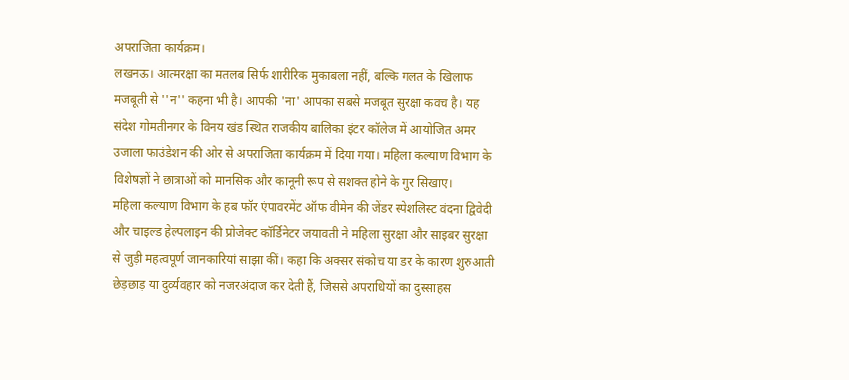अपराजिता कार्यक्रम।
लखनऊ। आत्मरक्षा का मतलब सिर्फ शारीरिक मुकाबला नहीं, बल्कि गलत के खिलाफ मजबूती से ''न'' कहना भी है। आपकी 'ना' आपका सबसे मजबूत सुरक्षा कवच है। यह संदेश गोमतीनगर के विनय खंड स्थित राजकीय बालिका इंटर कॉलेज में आयोजित अमर उजाला फाउंडेशन की ओर से अपराजिता कार्यक्रम में दिया गया। महिला कल्याण विभाग के विशेषज्ञों ने छात्राओं को मानसिक और कानूनी रूप से सशक्त होने के गुर सिखाए।
महिला कल्याण विभाग के हब फॉर एंपावरमेंट ऑफ वीमेन की जेंडर स्पेशलिस्ट वंदना द्विवेदी और चाइल्ड हेल्पलाइन की प्रोजेक्ट कॉर्डिनेटर जयावती ने महिला सुरक्षा और साइबर सुरक्षा से जुड़ी महत्वपूर्ण जानकारियां साझा कीं। कहा कि अक्सर संकोच या डर के कारण शुरुआती छेड़छाड़ या दुर्व्यवहार को नजरअंदाज कर देती हैं, जिससे अपराधियों का दुस्साहस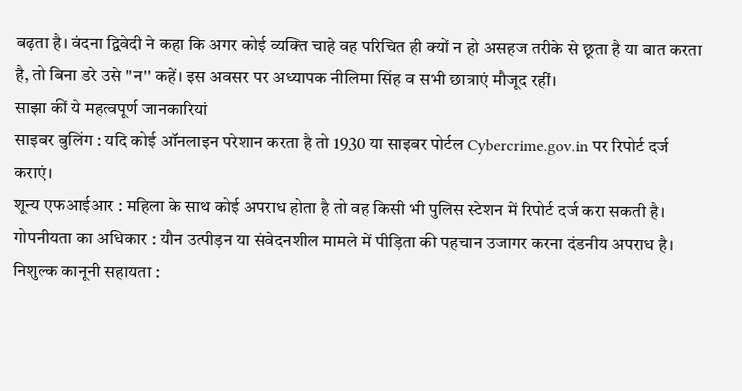बढ़ता है। वंदना द्विवेदी ने कहा कि अगर कोई व्यक्ति चाहे वह परिचित ही क्यों न हो असहज तरीके से छूता है या बात करता है, तो बिना डरे उसे ''न'' कहें। इस अवसर पर अध्यापक नीलिमा सिंह व सभी छात्राएं मौजूद रहीं।
साझा कीं ये महत्वपूर्ण जानकारियां
साइबर बुलिंग : यदि कोई ऑनलाइन परेशान करता है तो 1930 या साइबर पोर्टल Cybercrime.gov.in पर रिपोर्ट दर्ज कराएं।
शून्य एफआईआर : महिला के साथ कोई अपराध होता है तो वह किसी भी पुलिस स्टेशन में रिपोर्ट दर्ज करा सकती है।
गोपनीयता का अधिकार : यौन उत्पीड़न या संवेदनशील मामले में पीड़िता की पहचान उजागर करना दंडनीय अपराध है।
निशुल्क कानूनी सहायता :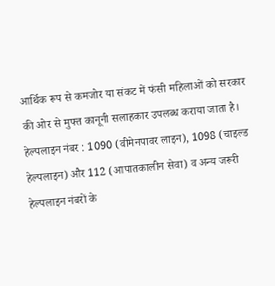आर्थिक रूप से कमजोर या संकट में फंसी महिलाओं को सरकार की ओर से मुफ्त कानूनी सलाहकार उपलब्ध कराया जाता है।
हेल्पलाइन नंबर : 1090 (वीमेनपावर लाइन), 1098 (चाइल्ड हेल्पलाइन) और 112 (आपातकालीन सेवा) व अन्य जरूरी हेल्पलाइन नंबरों के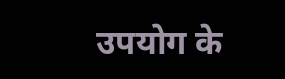उपयोग के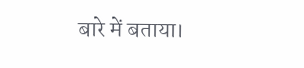बारे में बताया।